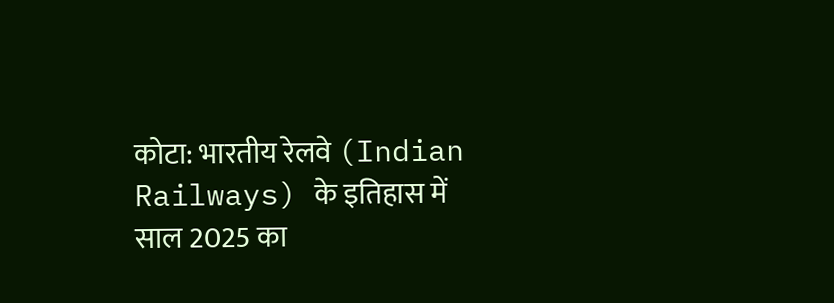कोटा: भारतीय रेलवे (Indian Railways) के इतिहास में साल 2025 का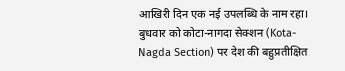आखिरी दिन एक नई उपलब्धि के नाम रहा। बुधवार को कोटा-नागदा सेक्शन (Kota-Nagda Section) पर देश की बहुप्रतीक्षित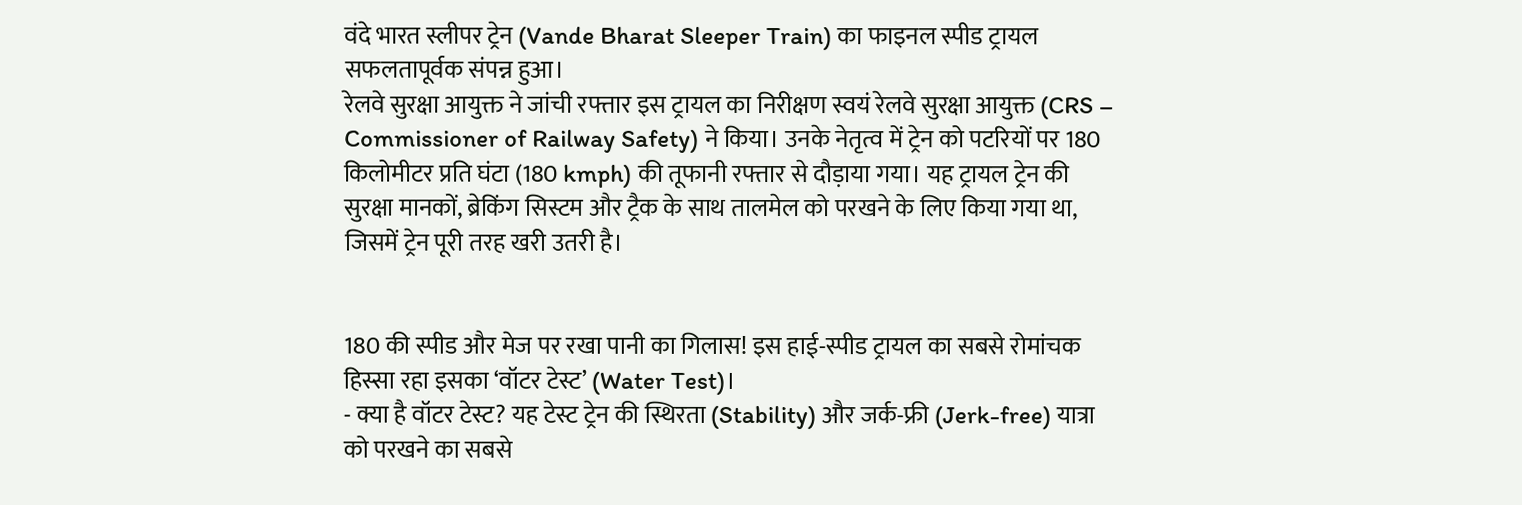वंदे भारत स्लीपर ट्रेन (Vande Bharat Sleeper Train) का फाइनल स्पीड ट्रायल सफलतापूर्वक संपन्न हुआ।
रेलवे सुरक्षा आयुक्त ने जांची रफ्तार इस ट्रायल का निरीक्षण स्वयं रेलवे सुरक्षा आयुक्त (CRS – Commissioner of Railway Safety) ने किया। उनके नेतृत्व में ट्रेन को पटरियों पर 180 किलोमीटर प्रति घंटा (180 kmph) की तूफानी रफ्तार से दौड़ाया गया। यह ट्रायल ट्रेन की सुरक्षा मानकों, ब्रेकिंग सिस्टम और ट्रैक के साथ तालमेल को परखने के लिए किया गया था, जिसमें ट्रेन पूरी तरह खरी उतरी है।


180 की स्पीड और मेज पर रखा पानी का गिलास! इस हाई-स्पीड ट्रायल का सबसे रोमांचक हिस्सा रहा इसका ‘वॉटर टेस्ट’ (Water Test)।
- क्या है वॉटर टेस्ट? यह टेस्ट ट्रेन की स्थिरता (Stability) और जर्क-फ्री (Jerk-free) यात्रा को परखने का सबसे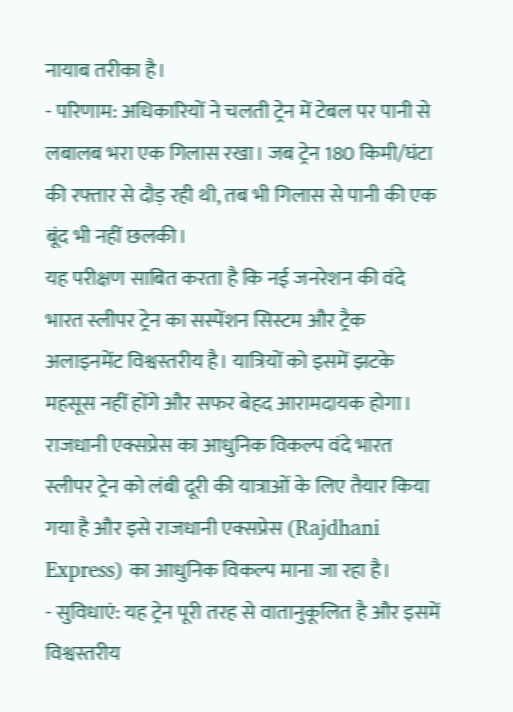नायाब तरीका है।
- परिणाम: अधिकारियों ने चलती ट्रेन में टेबल पर पानी से लबालब भरा एक गिलास रखा। जब ट्रेन 180 किमी/घंटा की रफ्तार से दौड़ रही थी, तब भी गिलास से पानी की एक बूंद भी नहीं छलकी।
यह परीक्षण साबित करता है कि नई जनरेशन की वंदे भारत स्लीपर ट्रेन का सस्पेंशन सिस्टम और ट्रैक अलाइनमेंट विश्वस्तरीय है। यात्रियों को इसमें झटके महसूस नहीं होंगे और सफर बेहद आरामदायक होगा।
राजधानी एक्सप्रेस का आधुनिक विकल्प वंदे भारत स्लीपर ट्रेन को लंबी दूरी की यात्राओं के लिए तैयार किया गया है और इसे राजधानी एक्सप्रेस (Rajdhani Express) का आधुनिक विकल्प माना जा रहा है।
- सुविधाएं: यह ट्रेन पूरी तरह से वातानुकूलित है और इसमें विश्वस्तरीय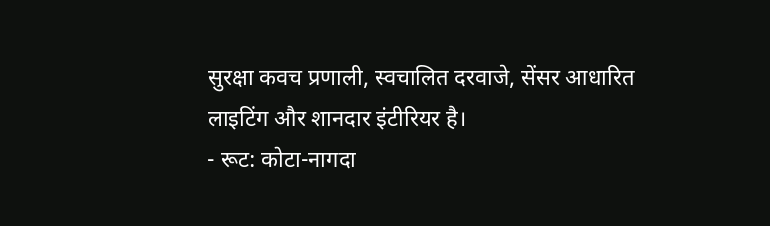सुरक्षा कवच प्रणाली, स्वचालित दरवाजे, सेंसर आधारित लाइटिंग और शानदार इंटीरियर है।
- रूट: कोटा-नागदा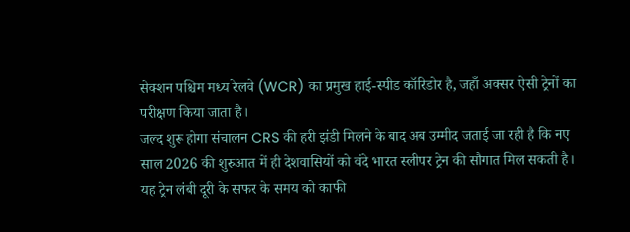सेक्शन पश्चिम मध्य रेलवे (WCR) का प्रमुख हाई-स्पीड कॉरिडोर है, जहाँ अक्सर ऐसी ट्रेनों का परीक्षण किया जाता है।
जल्द शुरू होगा संचालन CRS की हरी झंडी मिलने के बाद अब उम्मीद जताई जा रही है कि नए साल 2026 की शुरुआत में ही देशवासियों को वंदे भारत स्लीपर ट्रेन की सौगात मिल सकती है। यह ट्रेन लंबी दूरी के सफर के समय को काफी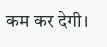कम कर देगी।